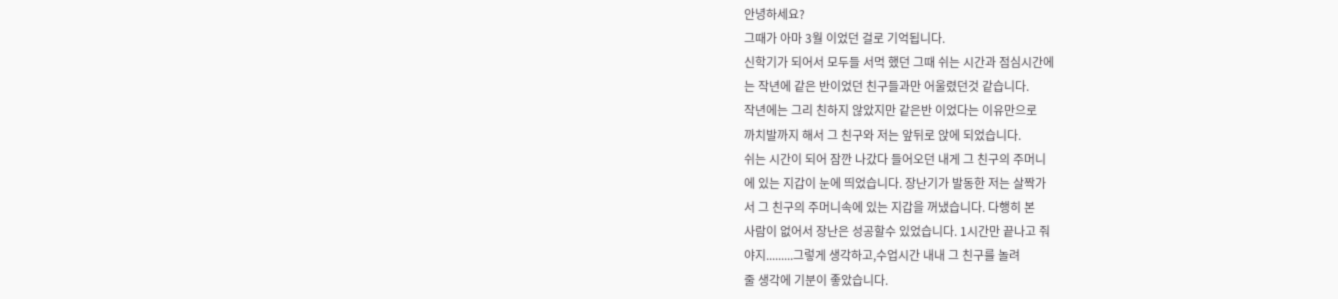안녕하세요?
그때가 아마 3월 이었던 걸로 기억됩니다.
신학기가 되어서 모두들 서먹 했던 그때 쉬는 시간과 점심시간에
는 작년에 같은 반이었던 친구들과만 어울렸던것 같습니다.
작년에는 그리 친하지 않았지만 같은반 이었다는 이유만으로
까치발까지 해서 그 친구와 저는 앞뒤로 앉에 되었습니다.
쉬는 시간이 되어 잠깐 나갔다 들어오던 내게 그 친구의 주머니
에 있는 지갑이 눈에 띄었습니다. 장난기가 발동한 저는 살짝가
서 그 친구의 주머니속에 있는 지갑을 꺼냈습니다. 다행히 본
사람이 없어서 장난은 성공할수 있었습니다. 1시간만 끝나고 줘
야지.........그렇게 생각하고,수업시간 내내 그 친구를 놀려
줄 생각에 기분이 좋았습니다.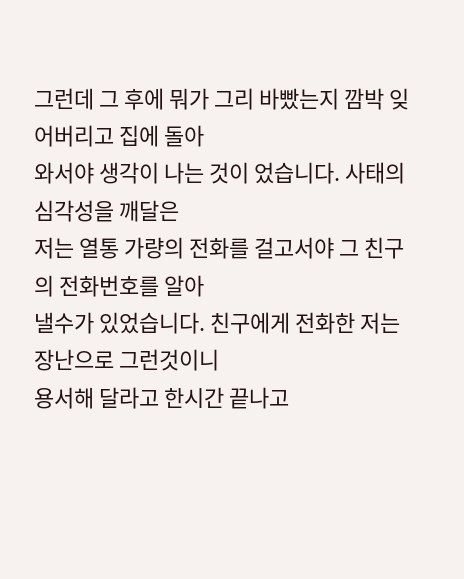그런데 그 후에 뭐가 그리 바빴는지 깜박 잊어버리고 집에 돌아
와서야 생각이 나는 것이 었습니다. 사태의 심각성을 깨달은
저는 열통 가량의 전화를 걸고서야 그 친구의 전화번호를 알아
낼수가 있었습니다. 친구에게 전화한 저는 장난으로 그런것이니
용서해 달라고 한시간 끝나고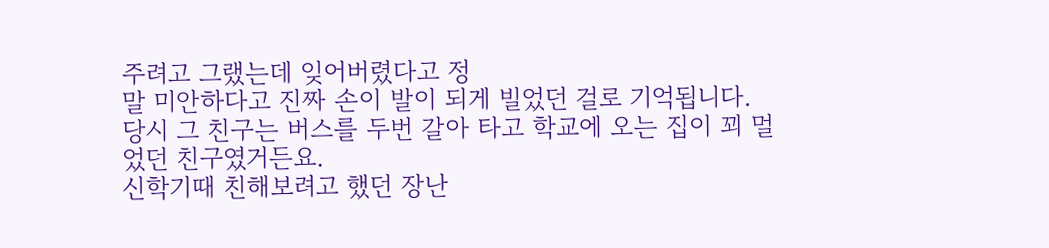주려고 그랬는데 잊어버렸다고 정
말 미안하다고 진짜 손이 발이 되게 빌었던 걸로 기억됩니다.
당시 그 친구는 버스를 두번 갈아 타고 학교에 오는 집이 꾀 멀
었던 친구였거든요.
신학기때 친해보려고 했던 장난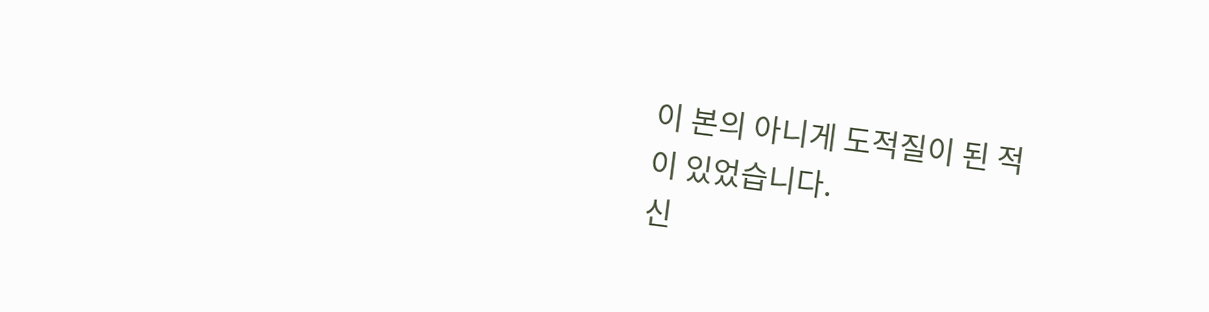이 본의 아니게 도적질이 된 적
이 있었습니다.
신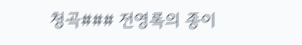청곡### 전영록의 종이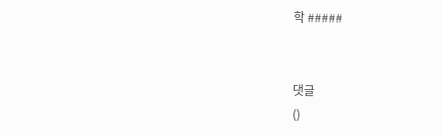학 #####


댓글
()